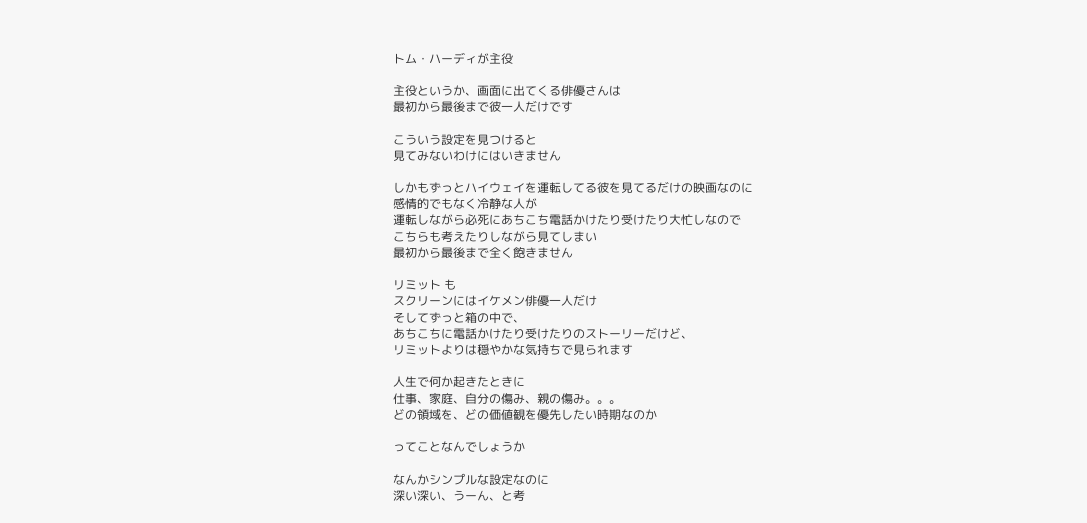トム・ハーディが主役

主役というか、画面に出てくる俳優さんは
最初から最後まで彼一人だけです

こういう設定を見つけると
見てみないわけにはいきません

しかもずっとハイウェイを運転してる彼を見てるだけの映画なのに
感情的でもなく冷静な人が
運転しながら必死にあちこち電話かけたり受けたり大忙しなので
こちらも考えたりしながら見てしまい
最初から最後まで全く飽きません

リミット も
スクリーンにはイケメン俳優一人だけ
そしてずっと箱の中で、
あちこちに電話かけたり受けたりのストーリーだけど、
リミットよりは穏やかな気持ちで見られます

人生で何か起きたときに
仕事、家庭、自分の傷み、親の傷み。。。
どの領域を、どの価値観を優先したい時期なのか

ってことなんでしょうか

なんかシンプルな設定なのに
深い深い、うーん、と考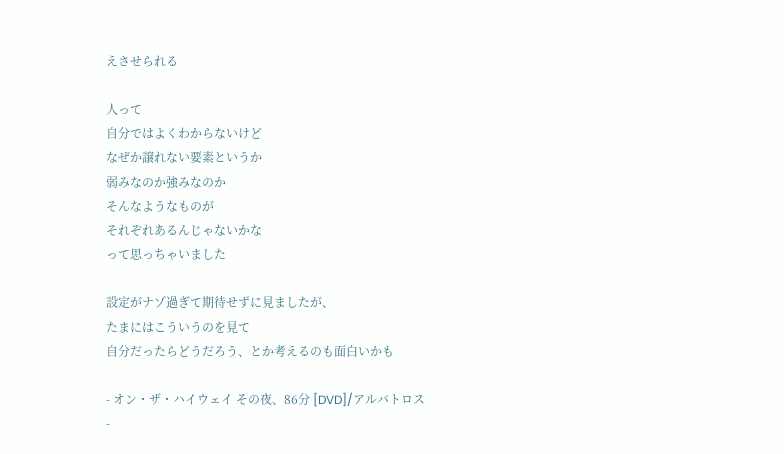えさせられる

人って
自分ではよくわからないけど
なぜか譲れない要素というか
弱みなのか強みなのか
そんなようなものが
それぞれあるんじゃないかな
って思っちゃいました

設定がナゾ過ぎて期待せずに見ましたが、
たまにはこういうのを見て
自分だったらどうだろう、とか考えるのも面白いかも

- オン・ザ・ハイウェイ その夜、86分 [DVD]/アルバトロス
-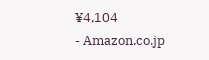¥4,104
- Amazon.co.jp